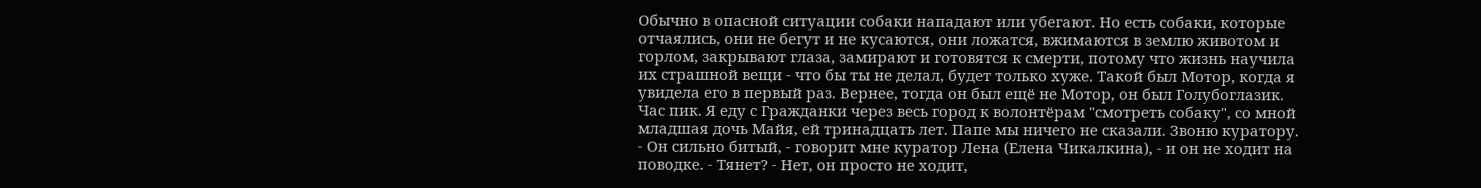Обычно в опасной ситуации собаки нападают или убегают. Но есть собаки, которые отчаялись, они не бегут и не кусаются, они ложатся, вжимаются в землю животом и горлом, закрывают глаза, замирают и готовятся к смерти, потому что жизнь научила их страшной вещи - что бы ты не делал, будет только хуже. Такой был Мотор, когда я увидела его в первый раз. Вернее, тогда он был ещё не Мотор, он был Голубоглазик. Час пик. Я еду с Гражданки через весь город к волонтёрам "смотреть собаку", со мной младшая дочь Майя, ей тринадцать лет. Папе мы ничего не сказали. Звоню куратору. - Он сильно битый, - говорит мне куратор Лена (Елена Чикалкина), - и он не ходит на поводке. - Тянет? - Нет, он просто не ходит,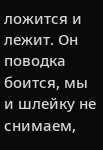ложится и лежит. Он поводка боится, мы и шлейку не снимаем,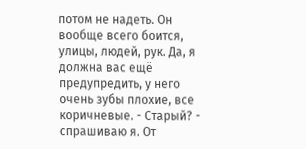потом не надеть. Он вообще всего боится, улицы, людей, рук. Да, я должна вас ещё предупредить, у него очень зубы плохие, все коричневые. - Старый? - спрашиваю я. От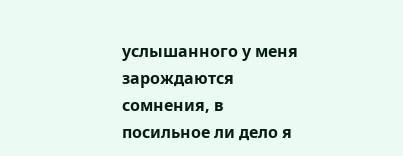услышанного у меня зарождаются сомнения, в посильное ли дело я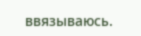ввязываюсь.